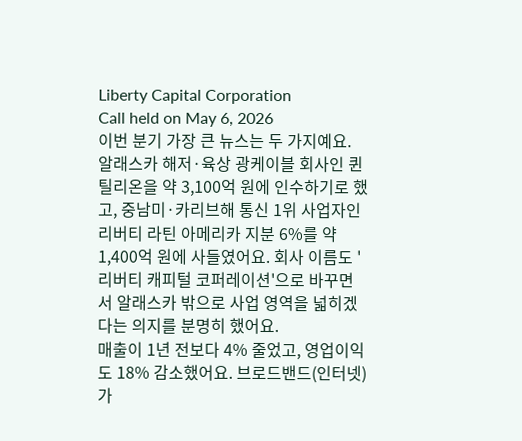Liberty Capital Corporation
Call held on May 6, 2026
이번 분기 가장 큰 뉴스는 두 가지예요. 알래스카 해저·육상 광케이블 회사인 퀸틸리온을 약 3,100억 원에 인수하기로 했고, 중남미·카리브해 통신 1위 사업자인 리버티 라틴 아메리카 지분 6%를 약 1,400억 원에 사들였어요. 회사 이름도 '리버티 캐피털 코퍼레이션'으로 바꾸면서 알래스카 밖으로 사업 영역을 넓히겠다는 의지를 분명히 했어요.
매출이 1년 전보다 4% 줄었고, 영업이익도 18% 감소했어요. 브로드밴드(인터넷) 가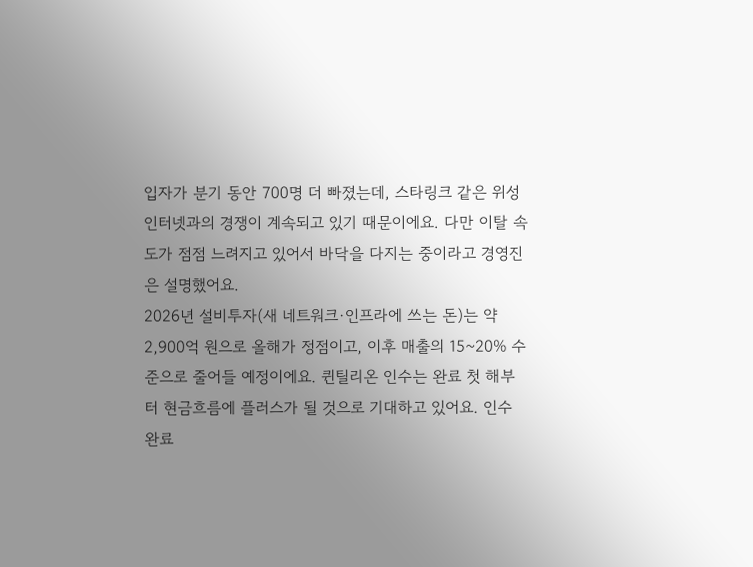입자가 분기 동안 700명 더 빠졌는데, 스타링크 같은 위성 인터넷과의 경쟁이 계속되고 있기 때문이에요. 다만 이탈 속도가 점점 느려지고 있어서 바닥을 다지는 중이라고 경영진은 설명했어요.
2026년 설비투자(새 네트워크·인프라에 쓰는 돈)는 약 2,900억 원으로 올해가 정점이고, 이후 매출의 15~20% 수준으로 줄어들 예정이에요. 퀸틸리온 인수는 완료 첫 해부터 현금흐름에 플러스가 될 것으로 기대하고 있어요. 인수 완료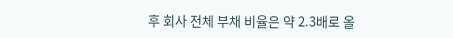후 회사 전체 부채 비율은 약 2.3배로 올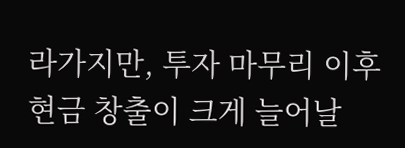라가지만, 투자 마무리 이후 현금 창출이 크게 늘어날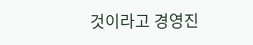것이라고 경영진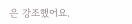은 강조했어요.